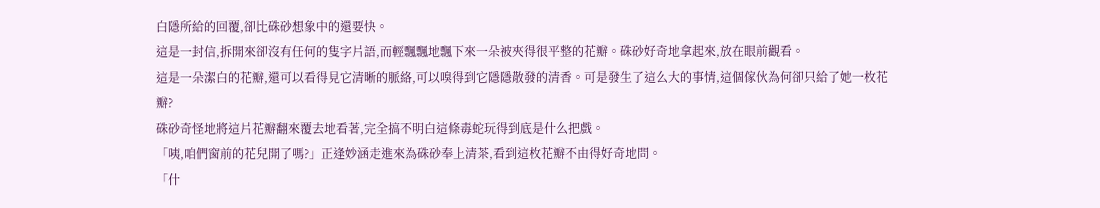白隱所給的回覆,卻比硃砂想象中的還要快。
這是一封信,拆開來卻沒有任何的隻字片語,而輕飄飄地飄下來一朵被夾得很平整的花瓣。硃砂好奇地拿起來,放在眼前觀看。
這是一朵潔白的花瓣,還可以看得見它清晰的脈絡,可以嗅得到它隱隱散發的清香。可是發生了這么大的事情,這個傢伙為何卻只給了她一枚花瓣?
硃砂奇怪地將這片花瓣翻來覆去地看著,完全搞不明白這條毒蛇玩得到底是什么把戲。
「咦,咱們窗前的花兒開了嗎?」正逢妙涵走進來為硃砂奉上清茶,看到這枚花瓣不由得好奇地問。
「什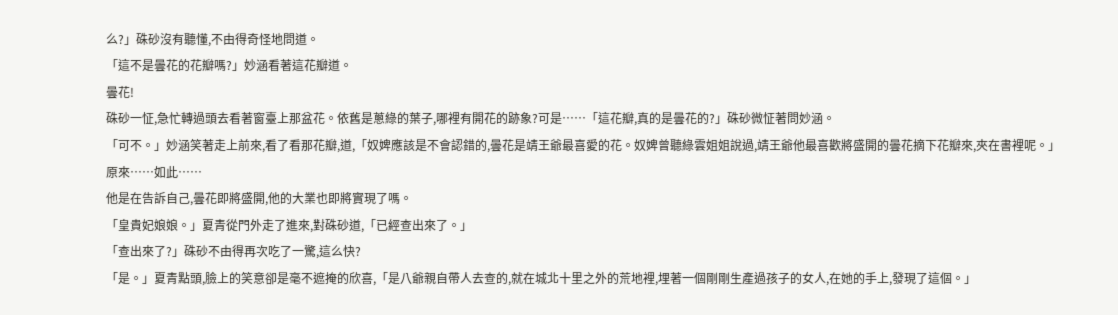么?」硃砂沒有聽懂,不由得奇怪地問道。
「這不是曇花的花瓣嗎?」妙涵看著這花瓣道。
曇花!
硃砂一怔,急忙轉過頭去看著窗臺上那盆花。依舊是蔥綠的葉子,哪裡有開花的跡象?可是……「這花瓣,真的是曇花的?」硃砂微怔著問妙涵。
「可不。」妙涵笑著走上前來,看了看那花瓣,道,「奴婢應該是不會認錯的,曇花是靖王爺最喜愛的花。奴婢曾聽綠雲姐姐說過,靖王爺他最喜歡將盛開的曇花摘下花瓣來,夾在書裡呢。」
原來……如此……
他是在告訴自己,曇花即將盛開,他的大業也即將實現了嗎。
「皇貴妃娘娘。」夏青從門外走了進來,對硃砂道,「已經查出來了。」
「查出來了?」硃砂不由得再次吃了一驚,這么快?
「是。」夏青點頭,臉上的笑意卻是毫不遮掩的欣喜,「是八爺親自帶人去查的,就在城北十里之外的荒地裡,埋著一個剛剛生產過孩子的女人,在她的手上,發現了這個。」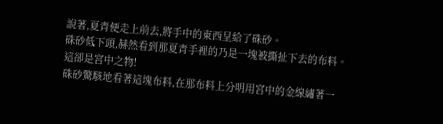說著,夏青便走上前去,將手中的東西呈給了硃砂。
硃砂低下頭,赫然看到那夏青手裡的乃是一塊被撕扯下去的布料。
這卻是宮中之物!
硃砂驚駭地看著這塊布料,在那布料上分明用宮中的金線繡著一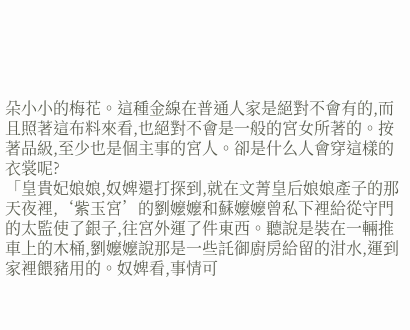朵小小的梅花。這種金線在普通人家是絕對不會有的,而且照著這布料來看,也絕對不會是一般的宮女所著的。按著品級,至少也是個主事的宮人。卻是什么人會穿這樣的衣裳呢?
「皇貴妃娘娘,奴婢還打探到,就在文菁皇后娘娘產子的那天夜裡,‘紫玉宮’的劉嬤嬤和蘇嬤嬤曾私下裡給從守門的太監使了銀子,往宮外運了件東西。聽說是裝在一輛推車上的木桶,劉嬤嬤說那是一些託御廚房給留的泔水,運到家裡餵豬用的。奴婢看,事情可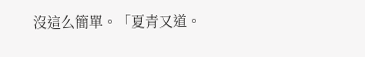沒這么簡單。「夏青又道。